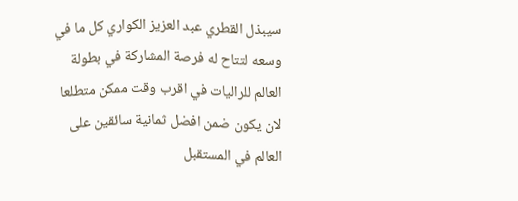سيبذل القطري عبد العزيز الكواري كل ما في وسعه لتتاح له فرصة المشاركة في بطولة العالم للراليات في اقرب وقت ممكن متطلعا لان يكون ضمن افضل ثمانية سائقين على العالم في المستقبل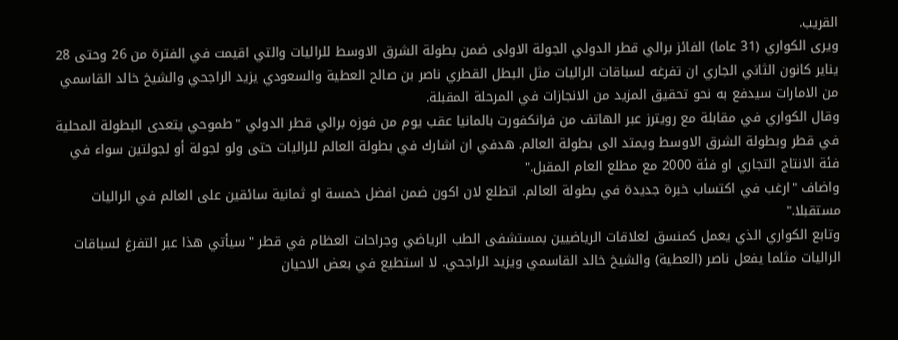القريب.
ويرى الكواري (31 عاما) الفائز برالي قطر الدولي الجولة الاولى ضمن بطولة الشرق الاوسط للراليات والتي اقيمت في الفترة من 26 وحتى 28 يناير كانون الثاني الجاري ان تفرغه لسباقات الراليات مثل البطل القطري ناصر بن صالح العطية والسعودي يزيد الراجحي والشيخ خالد القاسمي من الامارات سيدفع به نحو تحقيق المزيد من الانجازات في المرحلة المقبلة.
وقال الكواري في مقابلة مع رويترز عبر الهاتف من فرانكفورت بالمانيا عقب يوم من فوزه برالي قطر الدولي "طموحي يتعدى البطولة المحلية في قطر وبطولة الشرق الاوسط ويمتد الى بطولة العالم. هدفي ان اشارك في بطولة العالم للراليات حتى ولو لجولة أو لجولتين سواء في فئة الانتاج التجاري او فئة 2000 مع مطلع العام المقبل."
واضاف "ارغب في اكتساب خبرة جديدة في بطولة العالم. اتطلع لان اكون ضمن افضل خمسة او ثمانية سائقين على العالم في الراليات مستقبلا."
وتابع الكواري الذي يعمل كمنسق لعلاقات الرياضيين بمستشفى الطب الرياضي وجراحات العظام في قطر "سيأتي هذا عبر التفرغ لسباقات الراليات مثلما يفعل ناصر (العطية) والشيخ خالد القاسمي ويزيد الراجحي. لا استطيع في بعض الاحيان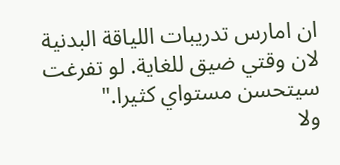ان امارس تدريبات اللياقة البدنية لان وقتي ضيق للغاية. لو تفرغت سيتحسن مستواي كثيرا."
ولا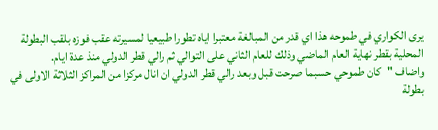يرى الكواري في طموحه هذا اي قدر من المبالغة معتبرا اياه تطورا طبيعيا لمسيرته عقب فوزه بلقب البطولة المحلية بقطر نهاية العام الماضي وذلك للعام الثاني على التوالي ثم رالي قطر الدولي منذ عدة ايام.
واضاف "كان طموحي حسبما صرحت قبل وبعد رالي قطر الدولي ان انال مركزا من المراكز الثلاثة الاولى في بطولة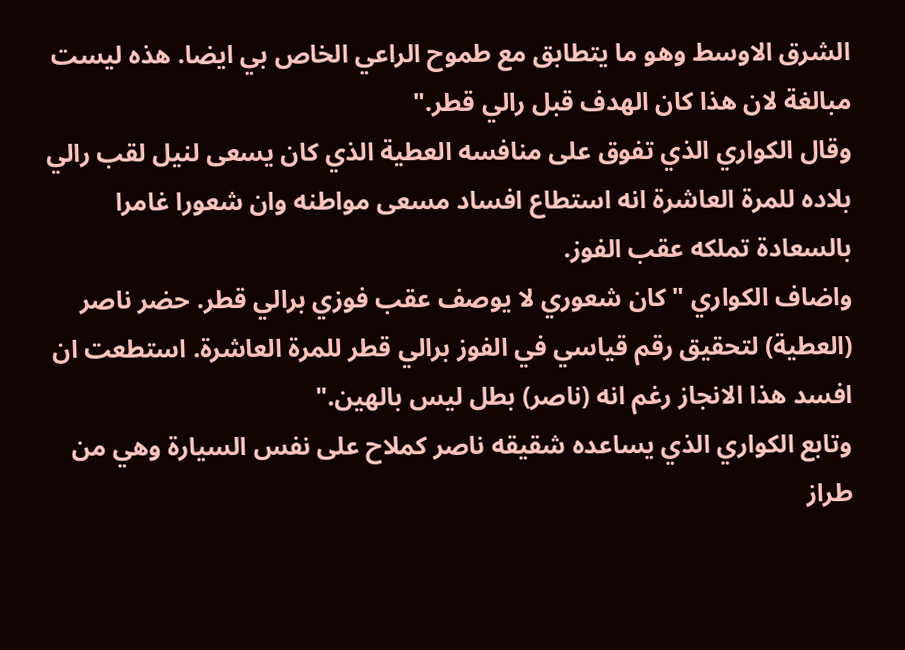الشرق الاوسط وهو ما يتطابق مع طموح الراعي الخاص بي ايضا. هذه ليست مبالغة لان هذا كان الهدف قبل رالي قطر."
وقال الكواري الذي تفوق على منافسه العطية الذي كان يسعى لنيل لقب رالي بلاده للمرة العاشرة انه استطاع افساد مسعى مواطنه وان شعورا غامرا بالسعادة تملكه عقب الفوز.
واضاف الكواري "كان شعوري لا يوصف عقب فوزي برالي قطر. حضر ناصر (العطية) لتحقيق رقم قياسي في الفوز برالي قطر للمرة العاشرة. استطعت ان افسد هذا الانجاز رغم انه (ناصر) بطل ليس بالهين."
وتابع الكواري الذي يساعده شقيقه ناصر كملاح على نفس السيارة وهي من طراز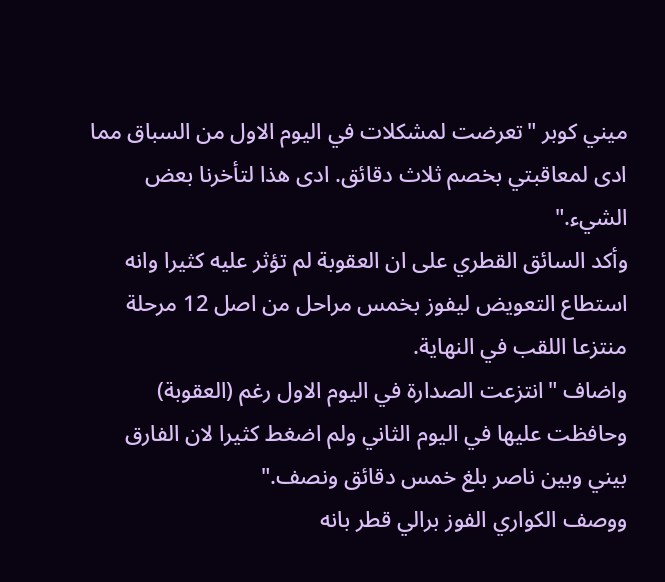ميني كوبر "تعرضت لمشكلات في اليوم الاول من السباق مما ادى لمعاقبتي بخصم ثلاث دقائق. ادى هذا لتأخرنا بعض الشيء."
وأكد السائق القطري على ان العقوبة لم تؤثر عليه كثيرا وانه استطاع التعويض ليفوز بخمس مراحل من اصل 12 مرحلة منتزعا اللقب في النهاية.
واضاف "انتزعت الصدارة في اليوم الاول رغم (العقوبة) وحافظت عليها في اليوم الثاني ولم اضغط كثيرا لان الفارق بيني وبين ناصر بلغ خمس دقائق ونصف."
ووصف الكواري الفوز برالي قطر بانه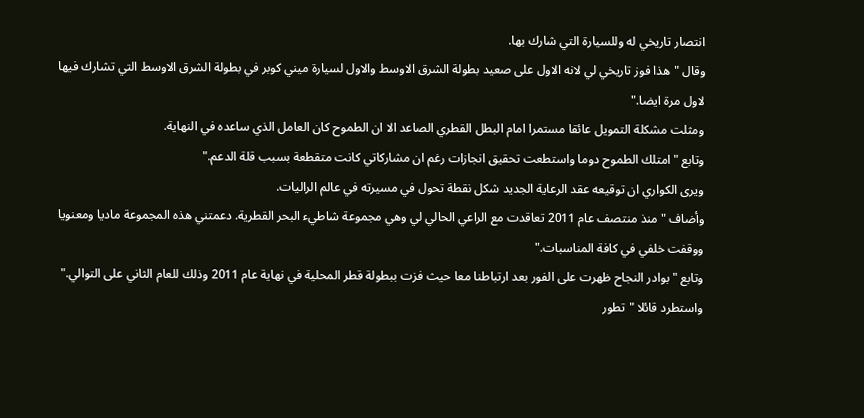انتصار تاريخي له وللسيارة التي شارك بها.
وقال "هذا فوز تاريخي لي لانه الاول على صعيد بطولة الشرق الاوسط والاول لسيارة ميني كوبر في بطولة الشرق الاوسط التي تشارك فيها لاول مرة ايضا."
ومثلت مشكلة التمويل عائقا مستمرا امام البطل القطري الصاعد الا ان الطموح كان العامل الذي ساعده في النهاية.
وتابع "امتلك الطموح دوما واستطعت تحقيق انجازات رغم ان مشاركاتي كانت متقطعة بسبب قلة الدعم."
ويرى الكواري ان توقيعه عقد الرعاية الجديد شكل نقطة تحول في مسيرته في عالم الراليات.
وأضاف "منذ منتصف عام 2011 تعاقدت مع الراعي الحالي لي وهي مجموعة شاطيء البحر القطرية. دعمتني هذه المجموعة ماديا ومعنويا ووقفت خلفي في كافة المناسبات."
وتابع "بوادر النجاح ظهرت على الفور بعد ارتباطنا معا حيث فزت ببطولة قطر المحلية في نهاية عام 2011 وذلك للعام الثاني على التوالي."
واستطرد قائلا "تطور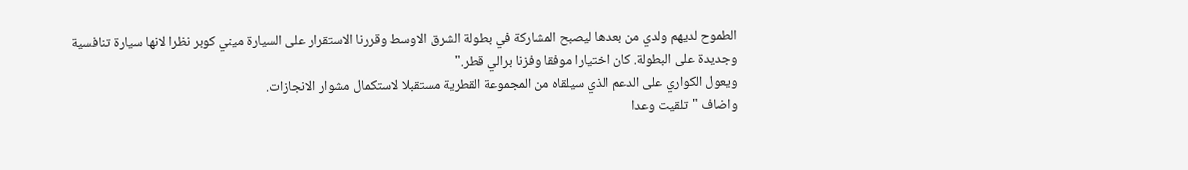الطموح لديهم ولدي من بعدها ليصبح المشاركة في بطولة الشرق الاوسط وقررنا الاستقرار على السيارة ميني كوبر نظرا لانها سيارة تنافسية وجديدة على البطولة. كان اختيارا موفقا وفزنا برالي قطر."
ويعول الكواري على الدعم الذي سيلقاه من المجموعة القطرية مستقبلا لاستكمال مشوار الانجازات.
واضاف "تلقيت وعدا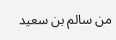من سالم بن سعيد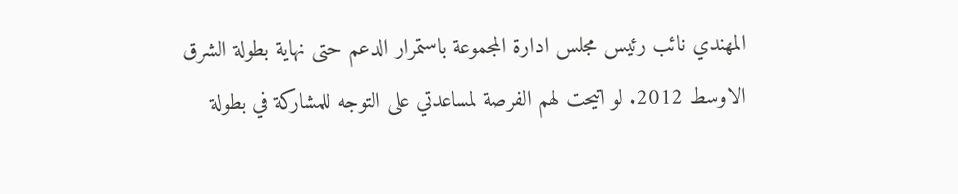المهندي نائب رئيس مجلس ادارة المجموعة باستمرار الدعم حتى نهاية بطولة الشرق الاوسط 2012. لو اتيحت لهم الفرصة لمساعدتي على التوجه للمشاركة في بطولة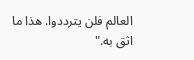العالم فلن يترددوا. هذا ما اثق به."